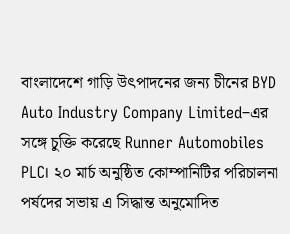বাংলাদেশে গাড়ি উৎপাদনের জন্য চীনের BYD Auto Industry Company Limited–এর সঙ্গে চুক্তি করেছে Runner Automobiles PLC। ২০ মার্চ অনুষ্ঠিত কোম্পানিটির পরিচালনা পর্ষদের সভায় এ সিদ্ধান্ত অনুমোদিত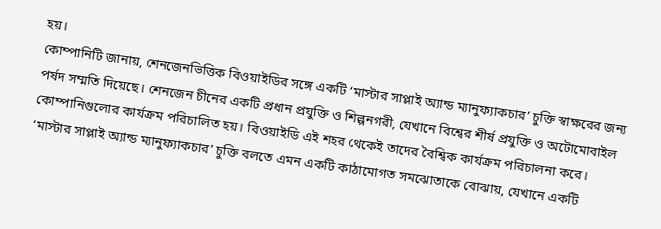হয়।
কোম্পানিটি জানায়, শেনজেনভিত্তিক বিওয়াইডির সঙ্গে একটি ‘মাস্টার সাপ্লাই অ্যান্ড ম্যানুফ্যাকচার’ চুক্তি স্বাক্ষরের জন্য পর্ষদ সম্মতি দিয়েছে। শেনজেন চীনের একটি প্রধান প্রযুক্তি ও শিল্পনগরী, যেখানে বিশ্বের শীর্ষ প্রযুক্তি ও অটোমোবাইল কোম্পানিগুলোর কার্যক্রম পরিচালিত হয়। বিওয়াইডি এই শহর থেকেই তাদের বৈশ্বিক কার্যক্রম পরিচালনা করে।
‘মাস্টার সাপ্লাই অ্যান্ড ম্যানুফ্যাকচার’ চুক্তি বলতে এমন একটি কাঠামোগত সমঝোতাকে বোঝায়, যেখানে একটি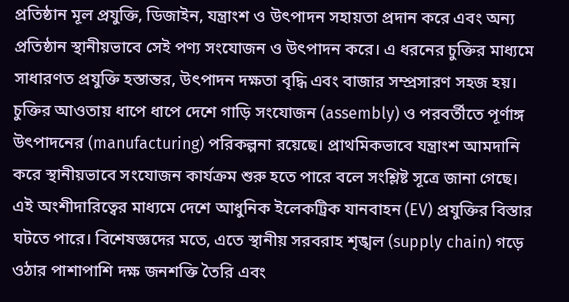প্রতিষ্ঠান মূল প্রযুক্তি, ডিজাইন, যন্ত্রাংশ ও উৎপাদন সহায়তা প্রদান করে এবং অন্য প্রতিষ্ঠান স্থানীয়ভাবে সেই পণ্য সংযোজন ও উৎপাদন করে। এ ধরনের চুক্তির মাধ্যমে সাধারণত প্রযুক্তি হস্তান্তর, উৎপাদন দক্ষতা বৃদ্ধি এবং বাজার সম্প্রসারণ সহজ হয়।
চুক্তির আওতায় ধাপে ধাপে দেশে গাড়ি সংযোজন (assembly) ও পরবর্তীতে পূর্ণাঙ্গ উৎপাদনের (manufacturing) পরিকল্পনা রয়েছে। প্রাথমিকভাবে যন্ত্রাংশ আমদানি করে স্থানীয়ভাবে সংযোজন কার্যক্রম শুরু হতে পারে বলে সংশ্লিষ্ট সূত্রে জানা গেছে।
এই অংশীদারিত্বের মাধ্যমে দেশে আধুনিক ইলেকট্রিক যানবাহন (EV) প্রযুক্তির বিস্তার ঘটতে পারে। বিশেষজ্ঞদের মতে, এতে স্থানীয় সরবরাহ শৃঙ্খল (supply chain) গড়ে ওঠার পাশাপাশি দক্ষ জনশক্তি তৈরি এবং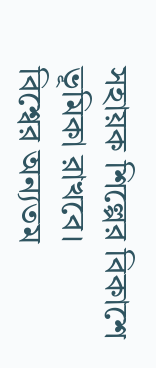সহায়ক শিল্পের বিকাশে ভূমিকা রাখবে।
বিশ্বের অন্যতম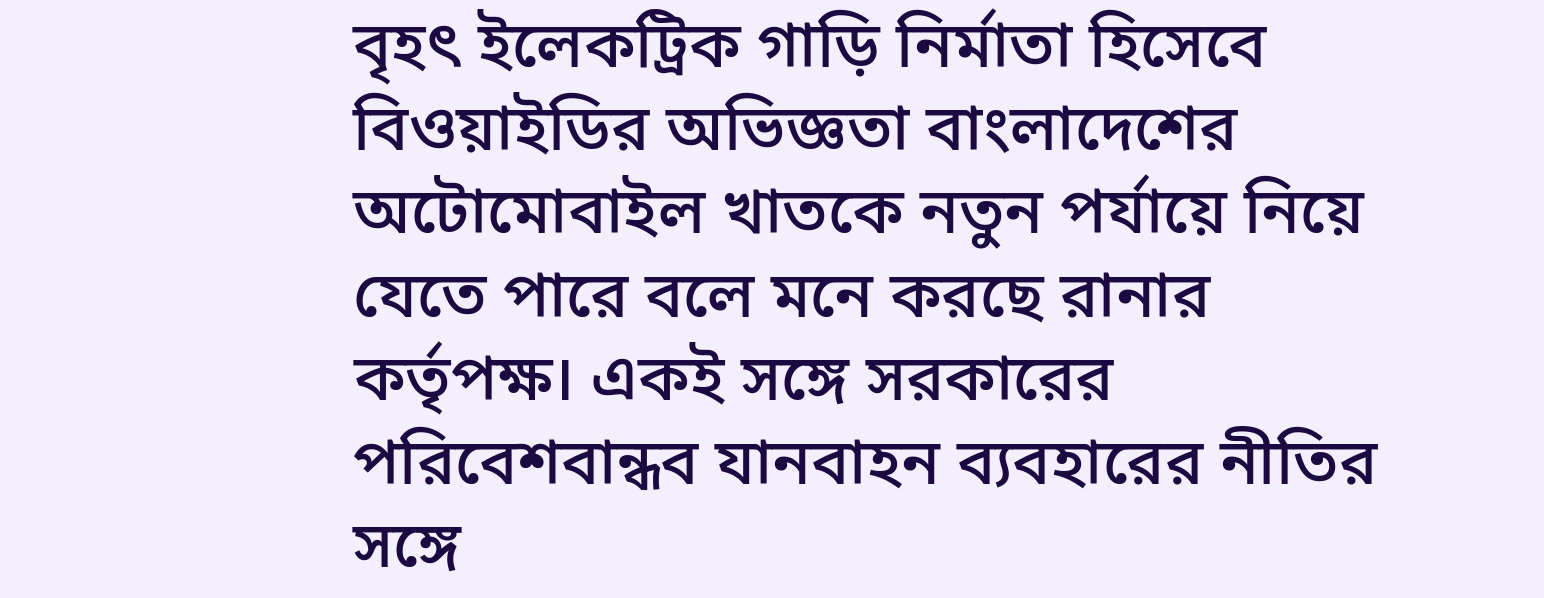বৃহৎ ইলেকট্রিক গাড়ি নির্মাতা হিসেবে বিওয়াইডির অভিজ্ঞতা বাংলাদেশের অটোমোবাইল খাতকে নতুন পর্যায়ে নিয়ে যেতে পারে বলে মনে করছে রানার কর্তৃপক্ষ। একই সঙ্গে সরকারের পরিবেশবান্ধব যানবাহন ব্যবহারের নীতির সঙ্গে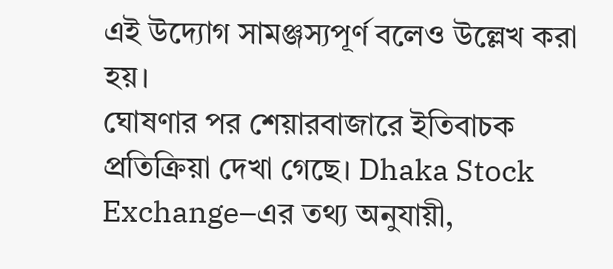এই উদ্যোগ সামঞ্জস্যপূর্ণ বলেও উল্লেখ করা হয়।
ঘোষণার পর শেয়ারবাজারে ইতিবাচক প্রতিক্রিয়া দেখা গেছে। Dhaka Stock Exchange–এর তথ্য অনুযায়ী,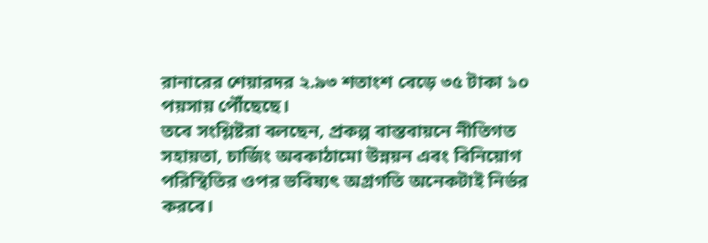রানারের শেয়ারদর ২.৯৩ শতাংশ বেড়ে ৩৫ টাকা ১০ পয়সায় পৌঁছেছে।
তবে সংশ্লিষ্টরা বলছেন, প্রকল্প বাস্তবায়নে নীতিগত সহায়তা, চার্জিং অবকাঠামো উন্নয়ন এবং বিনিয়োগ পরিস্থিতির ওপর ভবিষ্যৎ অগ্রগতি অনেকটাই নির্ভর করবে।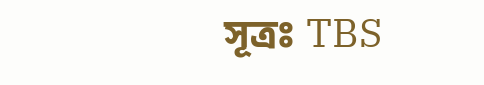সূত্রঃ TBS